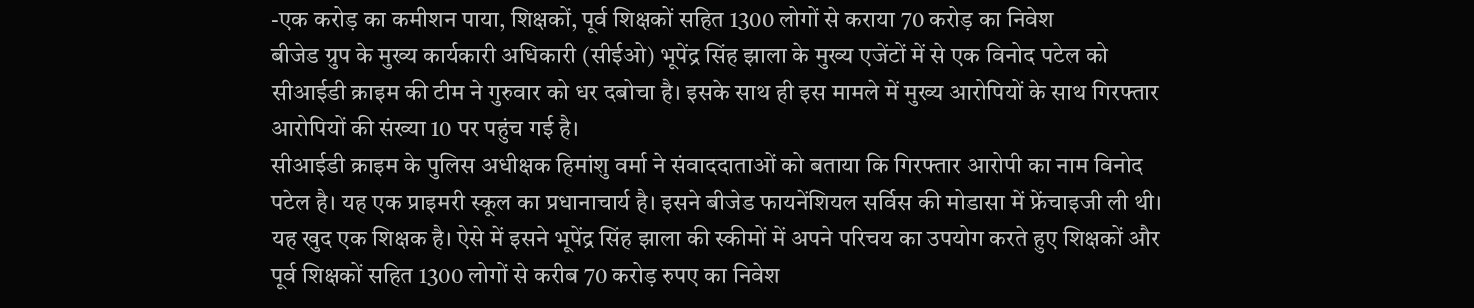-एक करोड़ का कमीशन पाया, शिक्षकों, पूर्व शिक्षकों सहित 1300 लोगों से कराया 70 करोड़ का निवेश
बीजेड ग्रुप के मुख्य कार्यकारी अधिकारी (सीईओ) भूपेंद्र सिंह झाला के मुख्य एजेंटों में से एक विनोद पटेल को सीआईडी क्राइम की टीम ने गुरुवार को धर दबोचा है। इसके साथ ही इस मामले में मुख्य आरोपियों के साथ गिरफ्तार आरोपियों की संख्या 10 पर पहुंच गई है।
सीआईडी क्राइम के पुलिस अधीक्षक हिमांशु वर्मा ने संवाददाताओं को बताया कि गिरफ्तार आरोपी का नाम विनोद पटेल है। यह एक प्राइमरी स्कूल का प्रधानाचार्य है। इसने बीजेड फायनेंशियल सर्विस की मोडासा में फ्रेंचाइजी ली थी। यह खुद एक शिक्षक है। ऐसे में इसने भूपेंद्र सिंह झाला की स्कीमों में अपने परिचय का उपयोग करते हुए शिक्षकों और पूर्व शिक्षकों सहित 1300 लोगों से करीब 70 करोड़ रुपए का निवेश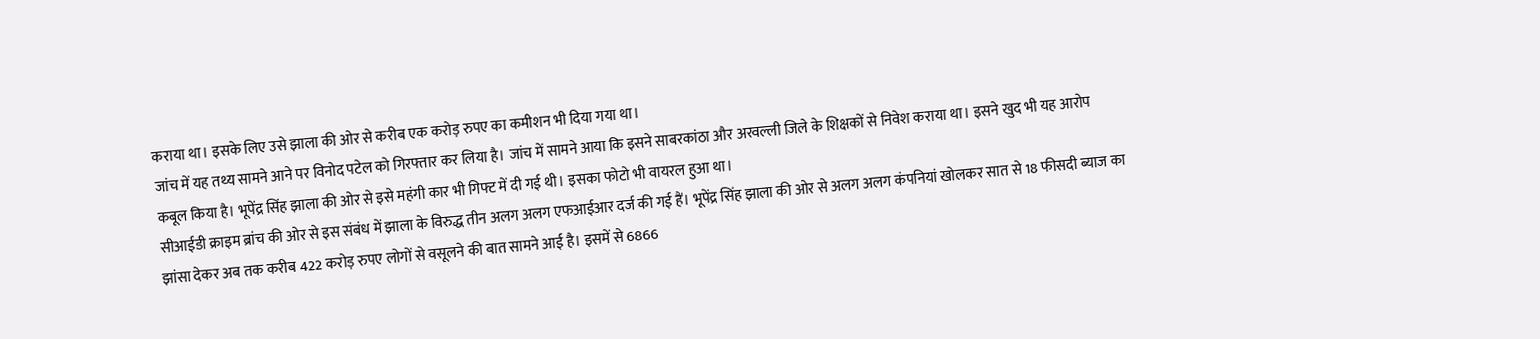कराया था। इसके लिए उसे झाला की ओर से करीब एक करोड़ रुपए का कमीशन भी दिया गया था।
जांच में यह तथ्य सामने आने पर विनोद पटेल को गिरफ्तार कर लिया है। जांच में सामने आया कि इसने साबरकांठा और अरवल्ली जिले के शिक्षकों से निवेश कराया था। इसने खुद भी यह आरोप कबूल किया है। भूपेंद्र सिंह झाला की ओर से इसे महंगी कार भी गिफ्ट में दी गई थी। इसका फोटो भी वायरल हुआ था।
सीआईडी क्राइम ब्रांच की ओर से इस संबंध में झाला के विरुद्ध तीन अलग अलग एफआईआर दर्ज की गई हैं। भूपेंद्र सिंह झाला की ओर से अलग अलग कंपनियां खोलकर सात से 18 फीसदी ब्याज का झांसा देकर अब तक करीब 422 करोड़ रुपए लोगों से वसूलने की बात सामने आई है। इसमें से 6866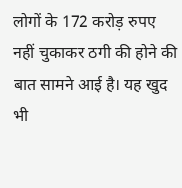लोगों के 172 करोड़ रुपए नहीं चुकाकर ठगी की होने की बात सामने आई है। यह खुद भी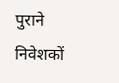पुराने निवेशकों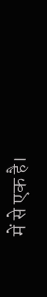में से एक है।